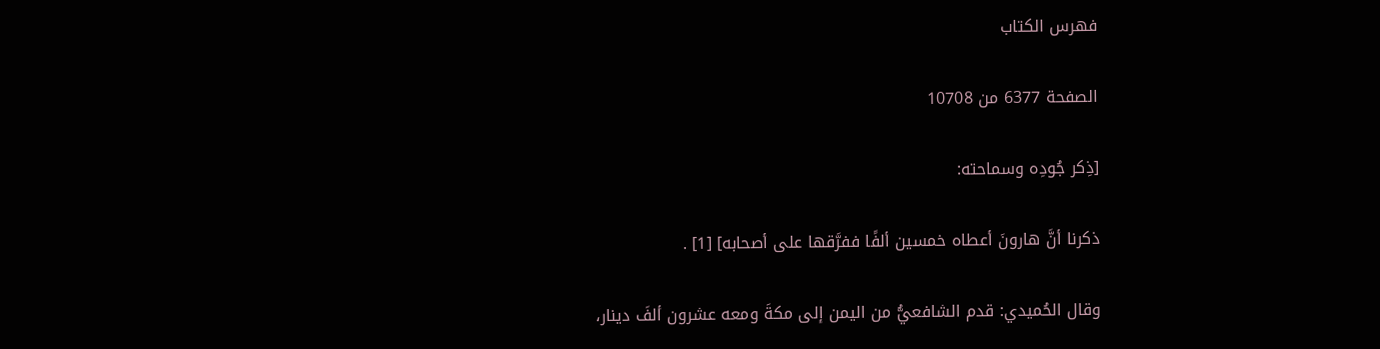فهرس الكتاب

الصفحة 6377 من 10708

[ذِكر جُودِه وسماحته:

ذكرنا أنَّ هارونَ أعطاه خمسين ألفًا ففرَّقها على أصحابه] [1] .

وقال الحُميدي: قدم الشافعيُّ من اليمن إلى مكةَ ومعه عشرون ألفَ دينار،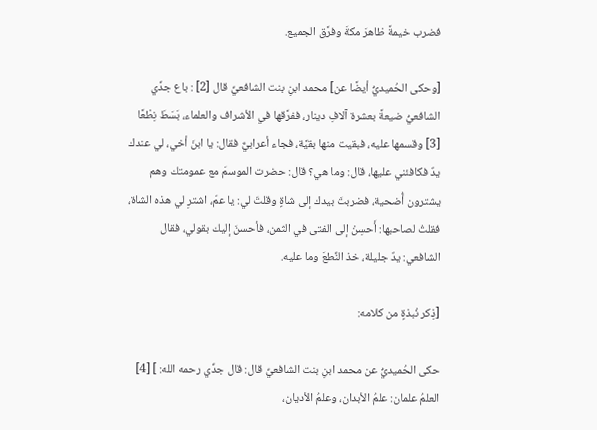فضرب خيمةً ظاهرَ مكةَ وفرَّق الجميع.

[وحكى الحُميديُّ أيضًا عن] محمد ابنِ بنت الشافعيِّ قال [2] : باع جدِّي الشافعيُّ ضيعةً بعشرة آلافِ دينار، ففرَّقها في الأشراف والعلماء، بَسَطَ نِطْعًا [3] وقسمها عليه، فبقيت منها بقيَّة، فجاء أعرابيٌّ فقال: يا ابنَ أخي، لي عندك يدٌ فكافئني عليها، قال: وما هي؟ قال: حضرت الموسمَ مع عمومتك وهم يشترون أُضحية، فضربتَ بيدك إلى شاةٍ وقلتَ لي: يا عمّ، اشترِ لي هذه الشاة، فقلتُ لصاحبها: أَحسِنْ إلى الفتى في الثمن، فأحسنَ إليك بقولي، فقال الشافعي: يدٌ جليلة، خذ النِّطعَ وما عليه.

[ذِكر نُبذةٍ من كلامه:

حكى الحُميديُّ عن محمد ابنِ بنت الشافعيِّ قال: قال جدِّي رحمه الله: ] [4] العلمُ علمان: علمُ الأبدان، وعلمُ الأديان،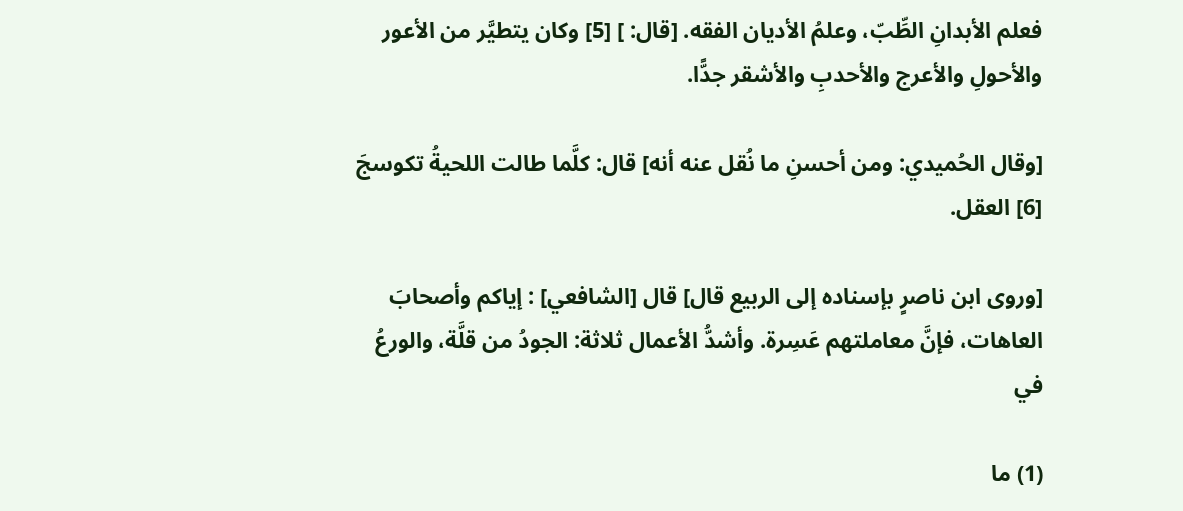فعلم الأبدانِ الطِّبّ، وعلمُ الأديان الفقه. [قال: ] [5] وكان يتطيَّر من الأعور والأحولِ والأعرج والأحدبِ والأشقر جدًّا.

[وقال الحُميدي: ومن أحسنِ ما نُقل عنه أنه] قال: كلَّما طالت اللحيةُ تكوسجَ [6] العقل.

[وروى ابن ناصرٍ بإسناده إلى الربيع قال] قال [الشافعي] : إياكم وأصحابَ العاهات، فإنَّ معاملتهم عَسِرة. وأشدُّ الأعمال ثلاثة: الجودُ من قلَّة، والورعُ في

(1) ما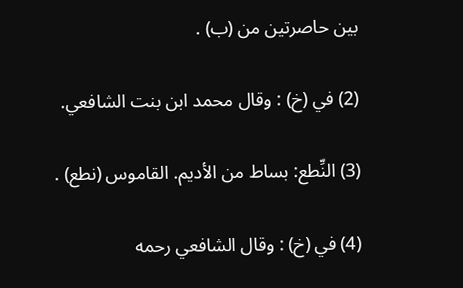بين حاصرتين من (ب) .

(2) في (خ) : وقال محمد ابن بنت الشافعي.

(3) النِّطع: بساط من الأديم. القاموس (نطع) .

(4) في (خ) : وقال الشافعي رحمه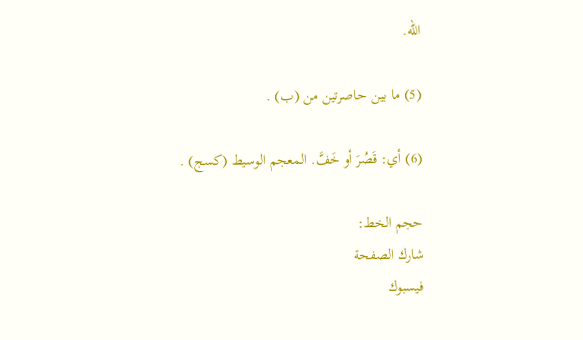الله.

(5) ما بين حاصرتين من (ب) .

(6) أي: قَصُرَ أو خَفَّ. المعجم الوسيط (كسج) .

حجم الخط:
شارك الصفحة
فيسبوك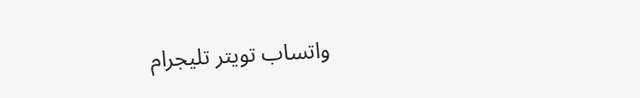واتساب تويتر تليجرام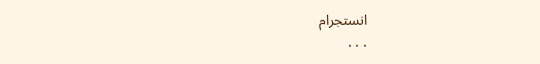انستجرام
. . .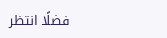فضلًا انتظر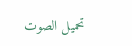تحميل الصوت